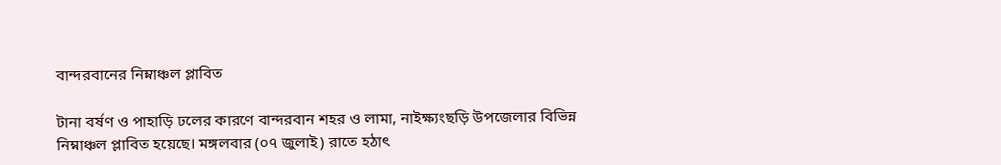বান্দরবানের নিম্নাঞ্চল প্লাবিত

টানা বর্ষণ ও পাহাড়ি ঢলের কারণে বান্দরবান শহর ও লামা, নাইক্ষ্যংছড়ি উপজেলার বিভিন্ন নিম্নাঞ্চল প্লাবিত হয়েছে। মঙ্গলবার (০৭ জুলাই) রাতে হঠাৎ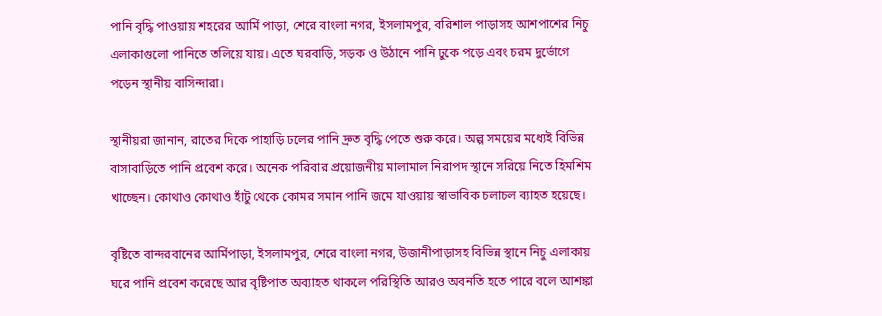পানি বৃদ্ধি পাওয়ায় শহরের আর্মি পাড়া, শেরে বাংলা নগর, ইসলামপুর, বরিশাল পাড়াসহ আশপাশের নিচু এলাকাগুলো পানিতে তলিয়ে যায়। এতে ঘরবাড়ি, সড়ক ও উঠানে পানি ঢুকে পড়ে এবং চরম দুর্ভোগে পড়েন স্থানীয় বাসিন্দারা।

স্থানীয়রা জানান, রাতের দিকে পাহাড়ি ঢলের পানি দ্রুত বৃদ্ধি পেতে শুরু করে। অল্প সময়ের মধ্যেই বিভিন্ন বাসাবাড়িতে পানি প্রবেশ করে। অনেক পরিবার প্রয়োজনীয় মালামাল নিরাপদ স্থানে সরিয়ে নিতে হিমশিম খাচ্ছেন। কোথাও কোথাও হাঁটু থেকে কোমর সমান পানি জমে যাওয়ায় স্বাভাবিক চলাচল ব্যাহত হয়েছে।

বৃষ্টিতে বান্দরবানের আর্মিপাড়া, ইসলামপুর, শেরে বাংলা নগর, উজানীপাড়াসহ বিভিন্ন স্থানে নিচু এলাকায় ঘরে পানি প্রবেশ করেছে আর বৃষ্টিপাত অব্যাহত থাকলে পরিস্থিতি আরও অবনতি হতে পারে বলে আশঙ্কা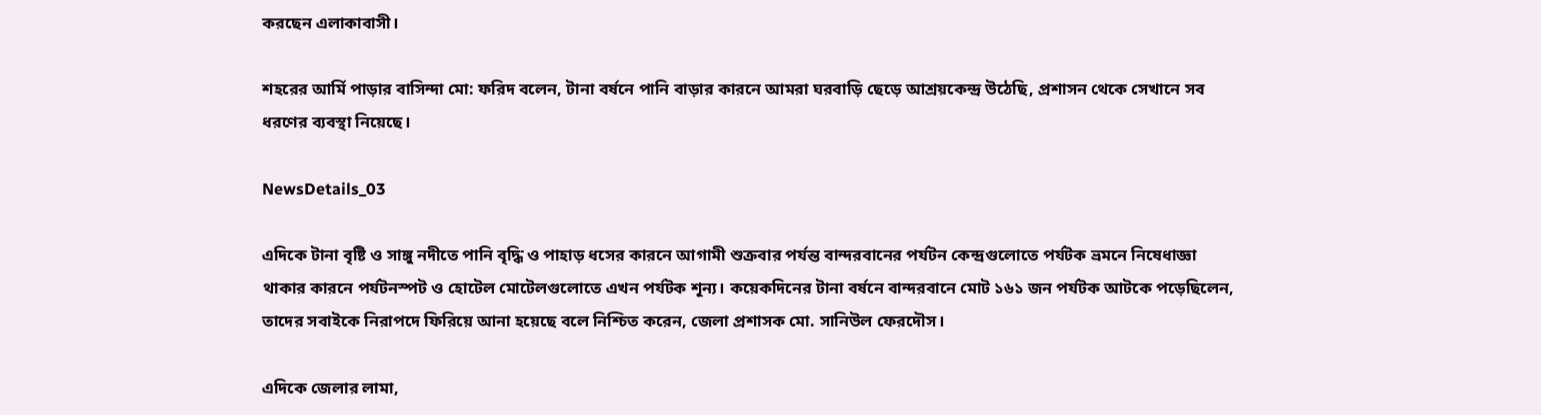করছেন এলাকাবাসী।

শহরের আর্মি পাড়ার বাসিন্দা মো: ফরিদ বলেন, টানা বর্ষনে পানি বাড়ার কারনে আমরা ঘরবাড়ি ছেড়ে আশ্রয়কেন্দ্র উঠেছি, প্রশাসন থেকে সেখানে সব ধরণের ব্যবস্থা নিয়েছে।

NewsDetails_03

এদিকে টানা বৃষ্টি ও সাঙ্গু নদীতে পানি বৃদ্ধি ও পাহাড় ধসের কারনে আগামী শুক্রবার পর্যন্ত বান্দরবানের পর্যটন কেন্দ্রগুলোতে পর্যটক ভ্রমনে নিষেধাজ্ঞা থাকার কারনে পর্যটনস্পট ও হোটেল মোটেলগুলোতে এখন পর্যটক শূন্য। কয়েকদিনের টানা বর্ষনে বান্দরবানে মোট ১৬১ জন পর্যটক আটকে পড়েছিলেন, তাদের সবাইকে নিরাপদে ফিরিয়ে আনা হয়েছে বলে নিশ্চিত করেন, জেলা প্রশাসক মো. সানিউল ফেরদৌস।

এদিকে জেলার লামা,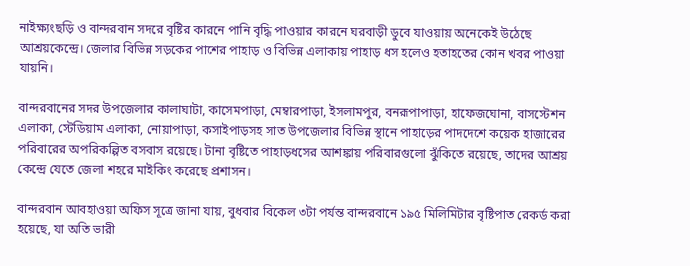নাইক্ষ্যংছড়ি ও বান্দরবান সদরে বৃষ্টির কারনে পানি বৃদ্ধি পাওয়ার কারনে ঘরবাড়ী ডুবে যাওয়ায় অনেকেই উঠেছে আশ্রয়কেন্দ্রে। জেলার বিভিন্ন সড়কের পাশের পাহাড় ও বিভিন্ন এলাকায় পাহাড় ধস হলেও হতাহতের কোন খবর পাওয়া যায়নি।

বান্দরবানের সদর উপজেলার কালাঘাটা, কাসেমপাড়া, মেম্বারপাড়া, ইসলামপুর, বনরূপাপাড়া, হাফেজঘোনা, বাসস্টেশন এলাকা, স্টেডিয়াম এলাকা, নোয়াপাড়া, কসাইপাড়সহ সাত উপজেলার বিভিন্ন স্থানে পাহাড়ের পাদদেশে কয়েক হাজারের পরিবারের অপরিকল্পিত বসবাস রয়েছে। টানা বৃষ্টিতে পাহাড়ধসের আশঙ্কায় পরিবারগুলো ঝুঁকিতে রয়েছে, তাদের আশ্রয় কেন্দ্রে যেতে জেলা শহরে মাইকিং করেছে প্রশাসন।

বান্দরবান আবহাওয়া অফিস সূত্রে জানা যায়, বুধবার বিকেল ৩টা পর্যন্ত বান্দরবানে ১৯৫ মিলিমিটার বৃষ্টিপাত রেকর্ড করা হয়েছে, যা অতি ভারী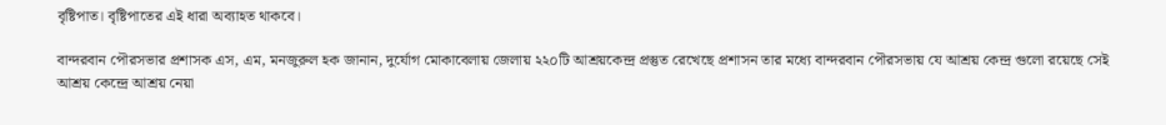বৃষ্টিপাত। বৃষ্টিপাতের এই ধারা অব্যাহত থাকবে।

বান্দরবান পৌরসভার প্রশাসক এস, এম, মনজুরুল হক জানান, দুর্যোগ মোকাবেলায় জেলায় ২২০টি আশ্রয়কেন্দ্র প্রস্তুত রেখেছে প্রশাসন তার মধ্যে বান্দরবান পৌরসভায় যে আশ্রয় কেন্দ্র গুলো রয়েছে সেই আশ্রয় কেন্দ্রে আশ্রয় নেয়া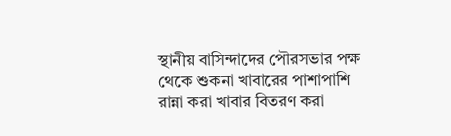স্থানীয় বাসিন্দাদের পৌরসভার পক্ষ থেকে শুকনা খাবারের পাশাপাশি রান্না করা খাবার বিতরণ করা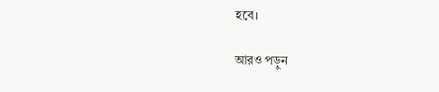হবে।

আরও পড়ুন